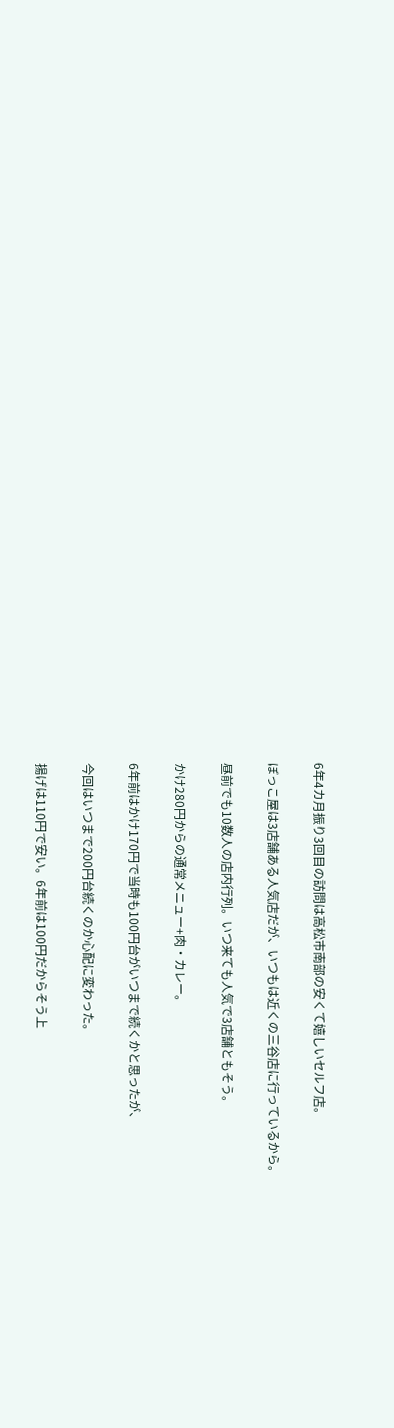6年4カ月振り3回目の訪問は高松市南部の安くて嬉しいセルフ店。

ぼっこ屋は3店舗ある人気店だが、いつもは近くの三谷店に行っているから。

昼前でも10数人の店内行列。いつ来ても人気で3店舗ともそう。

かけ280円からの通常メニュー+肉・カレー。

6年前はかけ170円で当時も100円台がいつまで続くかと思ったが、

今回はいつまで200円台続くのか心配に変わった。

揚げは110円で安い。6年前は100円だからそう上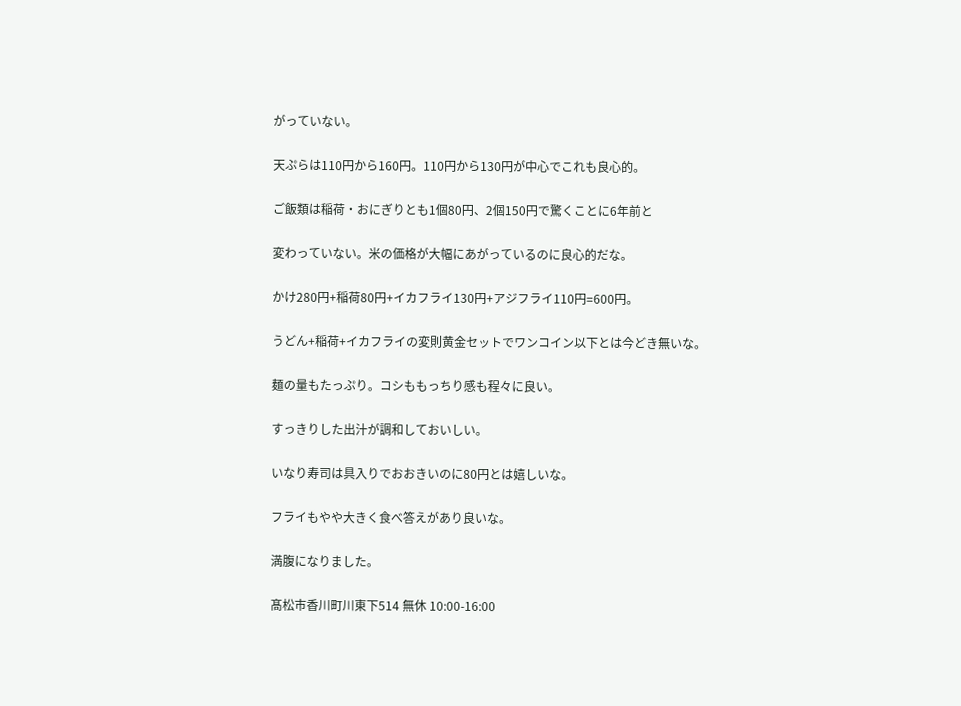がっていない。

天ぷらは110円から160円。110円から130円が中心でこれも良心的。

ご飯類は稲荷・おにぎりとも1個80円、2個150円で驚くことに6年前と

変わっていない。米の価格が大幅にあがっているのに良心的だな。

かけ280円+稲荷80円+イカフライ130円+アジフライ110円=600円。

うどん+稲荷+イカフライの変則黄金セットでワンコイン以下とは今どき無いな。

麺の量もたっぷり。コシももっちり感も程々に良い。

すっきりした出汁が調和しておいしい。

いなり寿司は具入りでおおきいのに80円とは嬉しいな。

フライもやや大きく食べ答えがあり良いな。

満腹になりました。

髙松市香川町川東下514 無休 10:00-16:00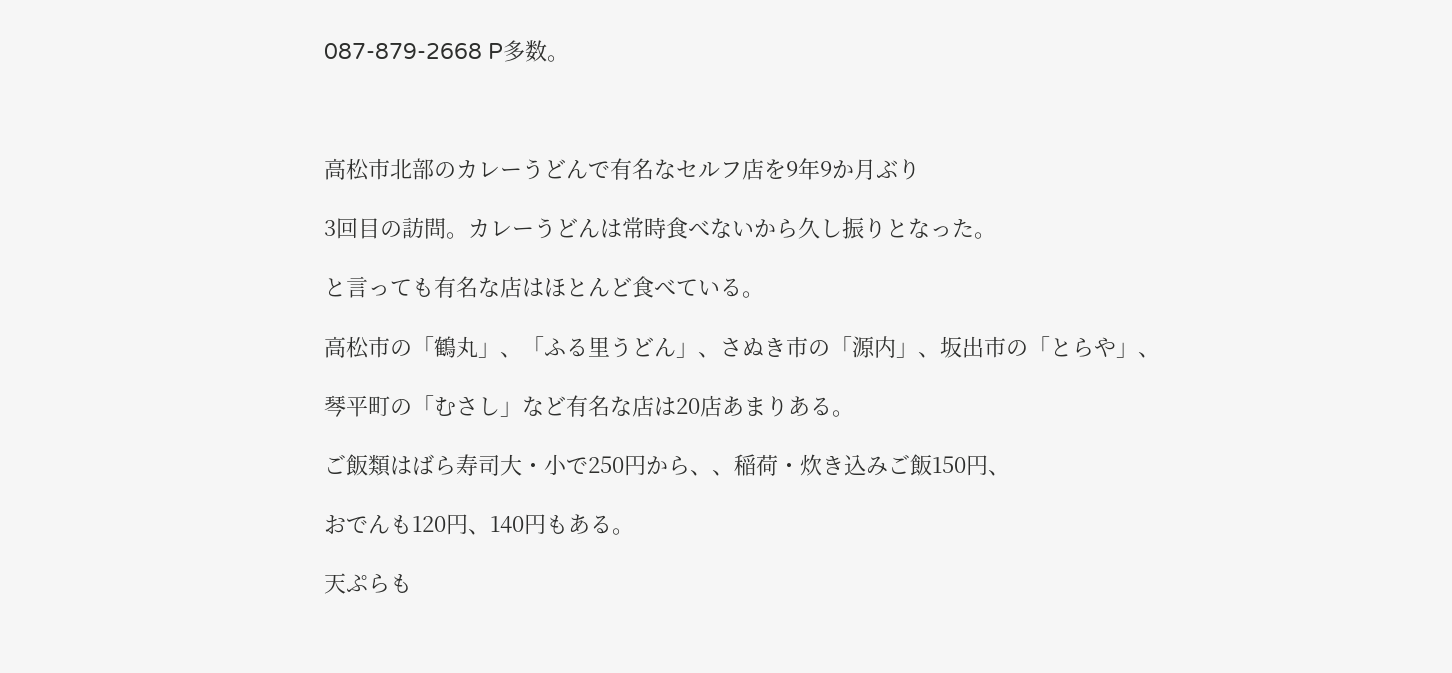087-879-2668 P多数。



高松市北部のカレーうどんで有名なセルフ店を9年9か月ぶり

3回目の訪問。カレーうどんは常時食べないから久し振りとなった。

と言っても有名な店はほとんど食べている。

高松市の「鶴丸」、「ふる里うどん」、さぬき市の「源内」、坂出市の「とらや」、

琴平町の「むさし」など有名な店は20店あまりある。

ご飯類はばら寿司大・小で250円から、、稲荷・炊き込みご飯150円、

おでんも120円、140円もある。

天ぷらも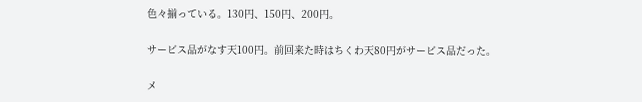色々揃っている。130円、150円、200円。

サービス品がなす天100円。前回来た時はちくわ天80円がサービス品だった。

メ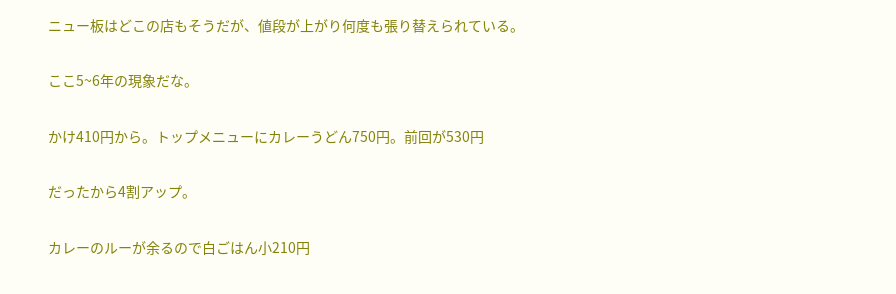ニュー板はどこの店もそうだが、値段が上がり何度も張り替えられている。

ここ5~6年の現象だな。

かけ410円から。トップメニューにカレーうどん750円。前回が530円

だったから4割アップ。

カレーのルーが余るので白ごはん小210円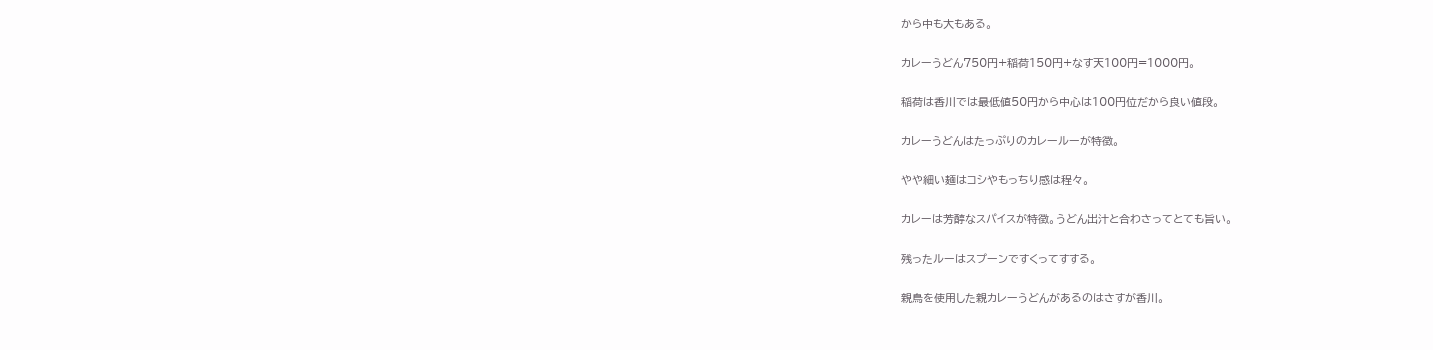から中も大もある。

カレーうどん750円+稲荷150円+なす天100円=1000円。

稲荷は香川では最低値50円から中心は100円位だから良い値段。

カレーうどんはたっぷりのカレールーが特徴。

やや細い麺はコシやもっちり感は程々。

カレーは芳醇なスパイスが特徴。うどん出汁と合わさってとても旨い。

残ったルーはスプーンですくってすする。

親鳥を使用した親カレーうどんがあるのはさすが香川。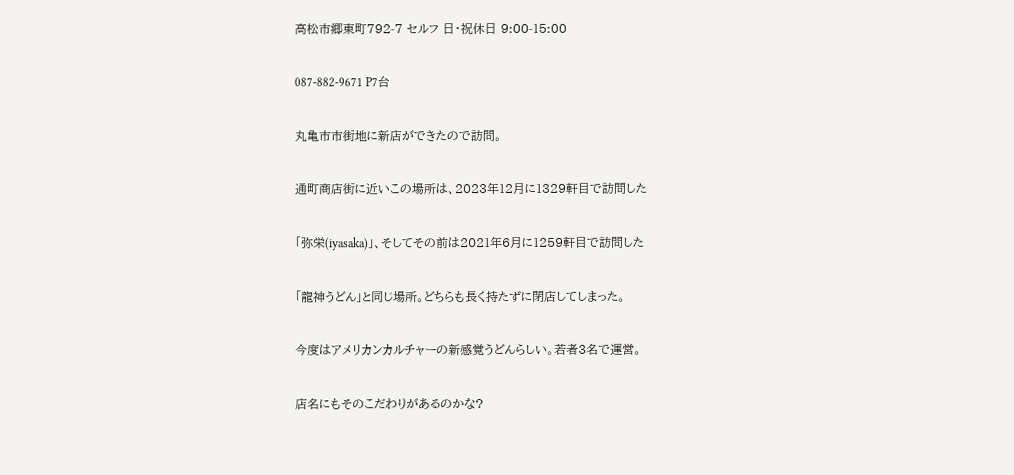高松市郷東町792-7 セルフ 日・祝休日 9:00-15:00

087-882-9671 P7台

丸亀市市街地に新店ができたので訪問。

通町商店街に近いこの場所は、2023年12月に1329軒目で訪問した

「弥栄(iyasaka)」、そしてその前は2021年6月に1259軒目で訪問した

「龍神うどん」と同じ場所。どちらも長く持たずに閉店してしまった。

今度はアメリカンカルチャーの新感覚うどんらしい。若者3名で運営。

店名にもそのこだわりがあるのかな?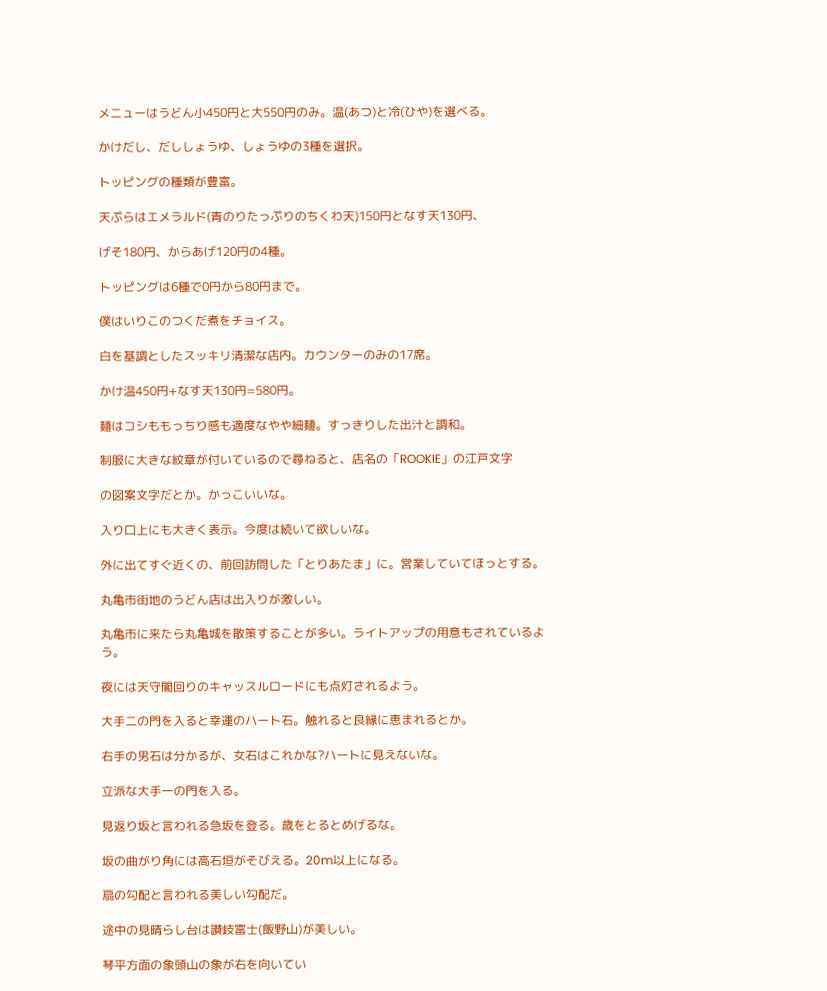メニューはうどん小450円と大550円のみ。温(あつ)と冷(ひや)を選べる。

かけだし、だししょうゆ、しょうゆの3種を選択。

トッピングの種類が豊富。

天ぷらはエメラルド(青のりたっぷりのちくわ天)150円となす天130円、

げそ180円、からあげ120円の4種。

トッピングは6種で0円から80円まで。

僕はいりこのつくだ煮をチョイス。

白を基調としたスッキリ清潔な店内。カウンターのみの17席。

かけ温450円+なす天130円=580円。

麺はコシももっちり感も適度なやや細麺。すっきりした出汁と調和。

制服に大きな紋章が付いているので尋ねると、店名の「ROOKIE」の江戸文字

の図案文字だとか。かっこいいな。

入り口上にも大きく表示。今度は続いて欲しいな。

外に出てすぐ近くの、前回訪問した「とりあたま」に。営業していてほっとする。

丸亀市街地のうどん店は出入りが激しい。

丸亀市に来たら丸亀城を散策することが多い。ライトアップの用意もされているよう。

夜には天守閣回りのキャッスルロードにも点灯されるよう。

大手二の門を入ると幸運のハート石。触れると良縁に恵まれるとか。

右手の男石は分かるが、女石はこれかな?ハートに見えないな。

立派な大手一の門を入る。

見返り坂と言われる急坂を登る。歳をとるとめげるな。

坂の曲がり角には高石垣がそびえる。20m以上になる。

扇の勾配と言われる美しい勾配だ。

途中の見晴らし台は讃岐富士(飯野山)が美しい。

琴平方面の象頭山の象が右を向いてい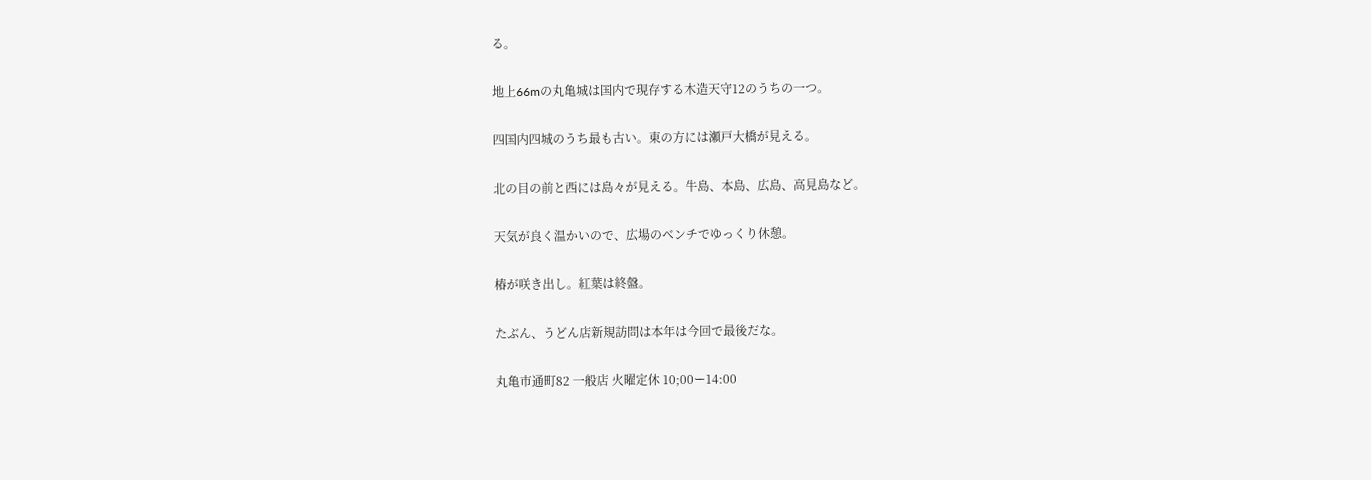る。

地上66mの丸亀城は国内で現存する木造天守12のうちの一つ。

四国内四城のうち最も古い。東の方には瀬戸大橋が見える。

北の目の前と西には島々が見える。牛島、本島、広島、高見島など。

天気が良く温かいので、広場のベンチでゆっくり休憩。

椿が咲き出し。紅葉は終盤。

たぶん、うどん店新規訪問は本年は今回で最後だな。

丸亀市通町82 一般店 火曜定休 10;00ー14:00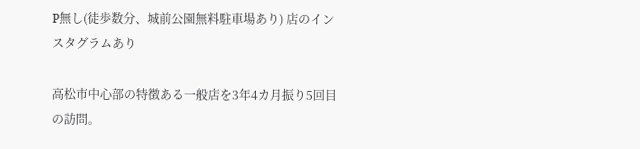P無し(徒歩数分、城前公園無料駐車場あり) 店のインスタグラムあり

高松市中心部の特徴ある一般店を3年4カ月振り5回目の訪問。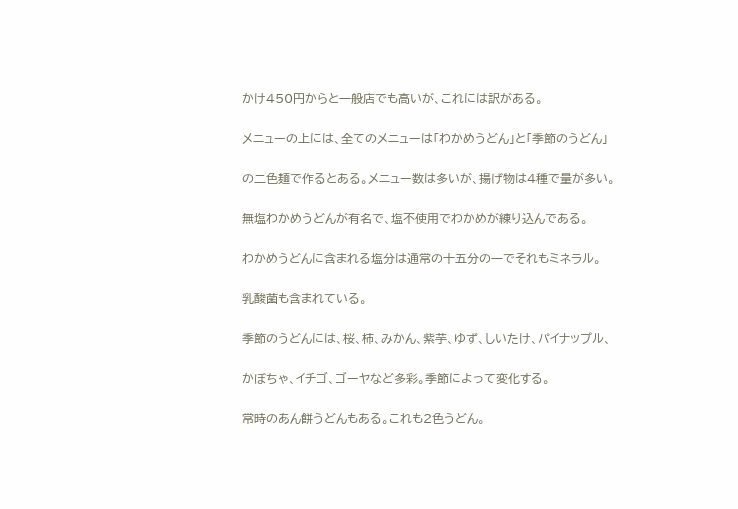かけ450円からと一般店でも高いが、これには訳がある。

メニューの上には、全てのメニューは「わかめうどん」と「季節のうどん」

の二色麺で作るとある。メニュー数は多いが、揚げ物は4種で量が多い。

無塩わかめうどんが有名で、塩不使用でわかめが練り込んである。

わかめうどんに含まれる塩分は通常の十五分の一でそれもミネラル。

乳酸菌も含まれている。

季節のうどんには、桜、柿、みかん、紫芋、ゆず、しいたけ、パイナップル、

かぼちゃ、イチゴ、ゴーヤなど多彩。季節によって変化する。

常時のあん餅うどんもある。これも2色うどん。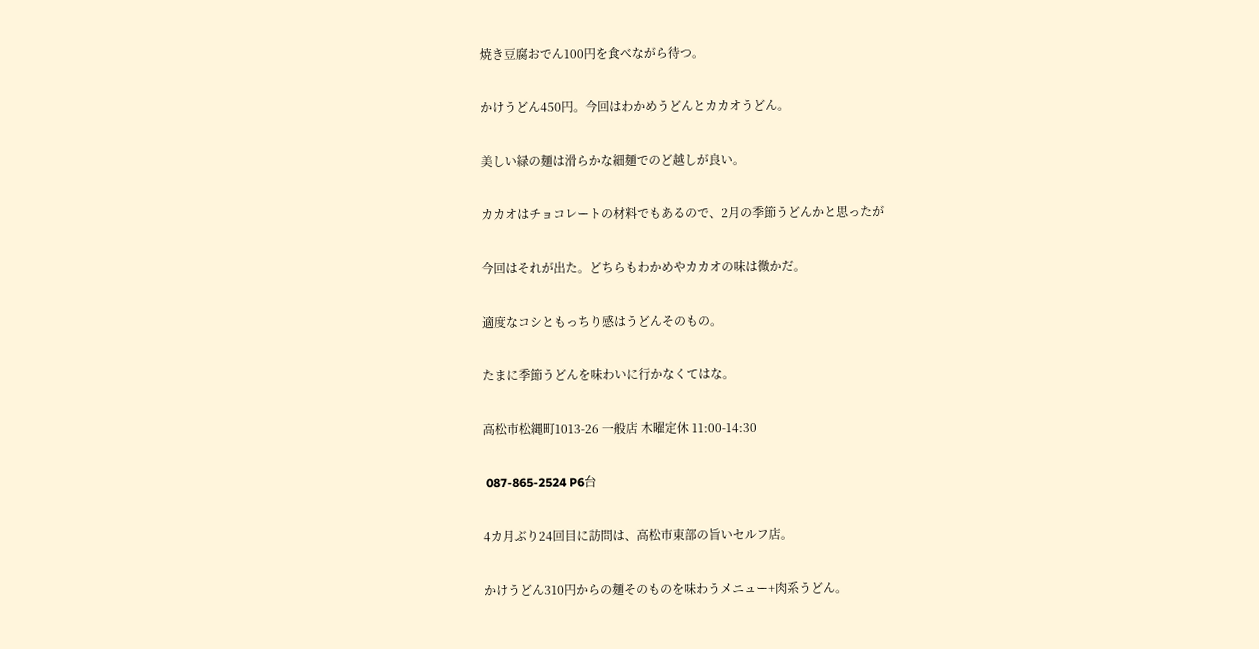焼き豆腐おでん100円を食べながら待つ。

かけうどん450円。今回はわかめうどんとカカオうどん。

美しい緑の麺は滑らかな細麺でのど越しが良い。

カカオはチョコレートの材料でもあるので、2月の季節うどんかと思ったが

今回はそれが出た。どちらもわかめやカカオの味は微かだ。

適度なコシともっちり感はうどんそのもの。

たまに季節うどんを味わいに行かなくてはな。

高松市松縄町1013-26 一般店 木曜定休 11:00-14:30

 087-865-2524 P6台

4カ月ぶり24回目に訪問は、高松市東部の旨いセルフ店。

かけうどん310円からの麺そのものを味わうメニュー+肉系うどん。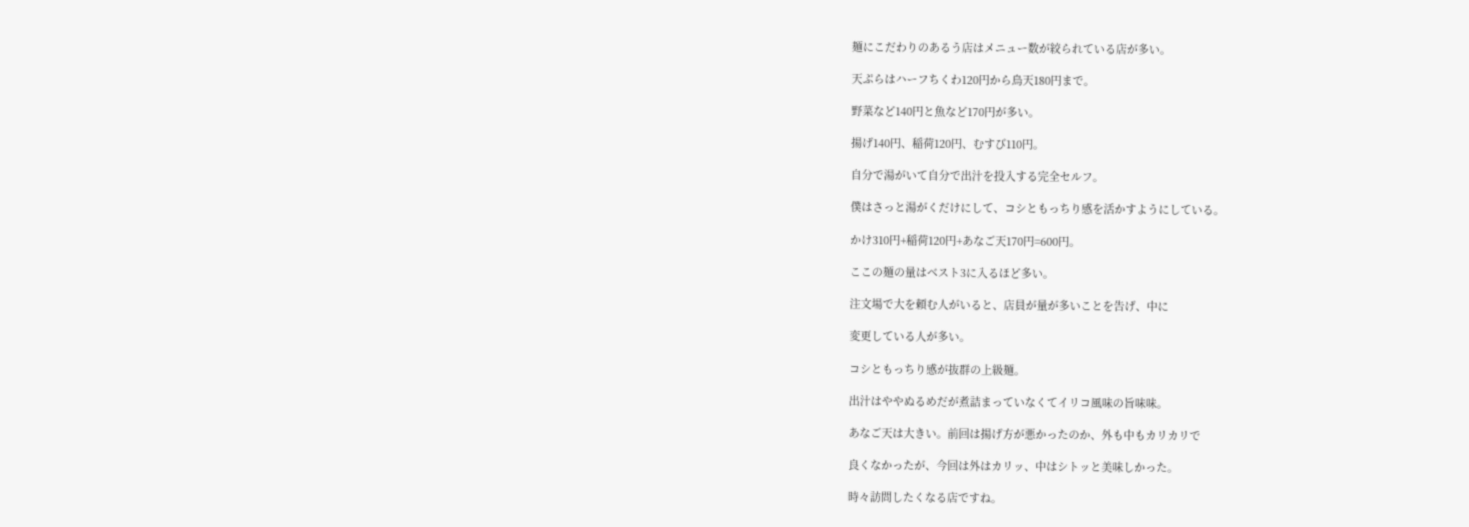麺にこだわりのあるう店はメニュー数が絞られている店が多い。

天ぷらはハーフちくわ120円から鳥天180円まで。

野菜など140円と魚など170円が多い。

揚げ140円、稲荷120円、むすび110円。

自分で湯がいて自分で出汁を投入する完全セルフ。

僕はさっと湯がくだけにして、コシともっちり感を活かすようにしている。

かけ310円+稲荷120円+あなご天170円=600円。

ここの麺の量はベスト3に入るほど多い。

注文場で大を頼む人がいると、店員が量が多いことを告げ、中に

変更している人が多い。

コシともっちり感が抜群の上級麺。

出汁はややぬるめだが煮詰まっていなくてイリコ風味の旨味味。

あなご天は大きい。前回は揚げ方が悪かったのか、外も中もカリカリで

良くなかったが、今回は外はカリッ、中はシトッと美味しかった。

時々訪問したくなる店ですね。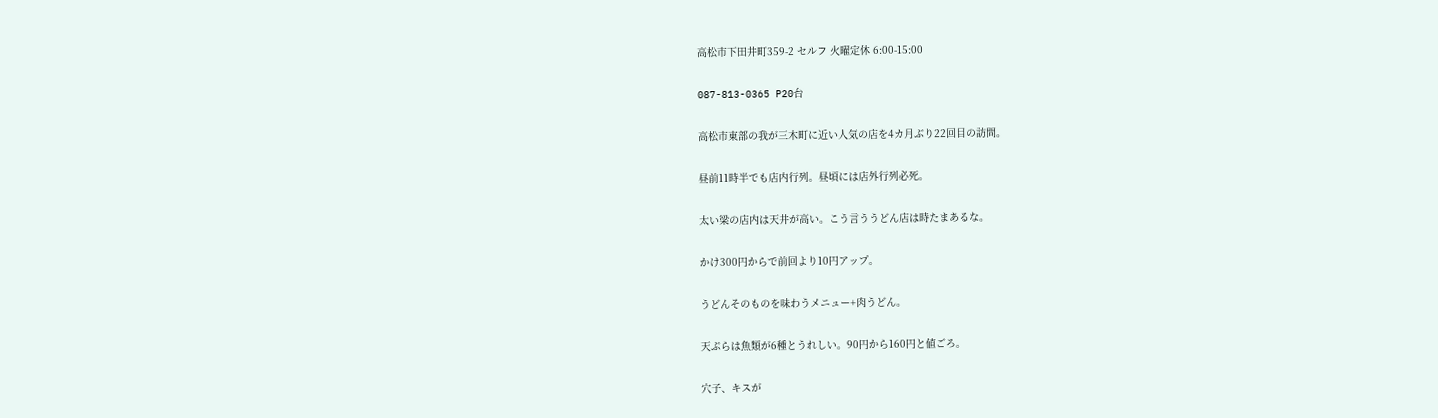高松市下田井町359-2 セルフ 火曜定休 6:00-15:00

087-813-0365 P20台

高松市東部の我が三木町に近い人気の店を4カ月ぶり22回目の訪問。

昼前11時半でも店内行列。昼頃には店外行列必死。

太い梁の店内は天井が高い。こう言ううどん店は時たまあるな。

かけ300円からで前回より10円アップ。

うどんそのものを味わうメニュー+肉うどん。

天ぷらは魚類が6種とうれしい。90円から160円と値ごろ。

穴子、キスが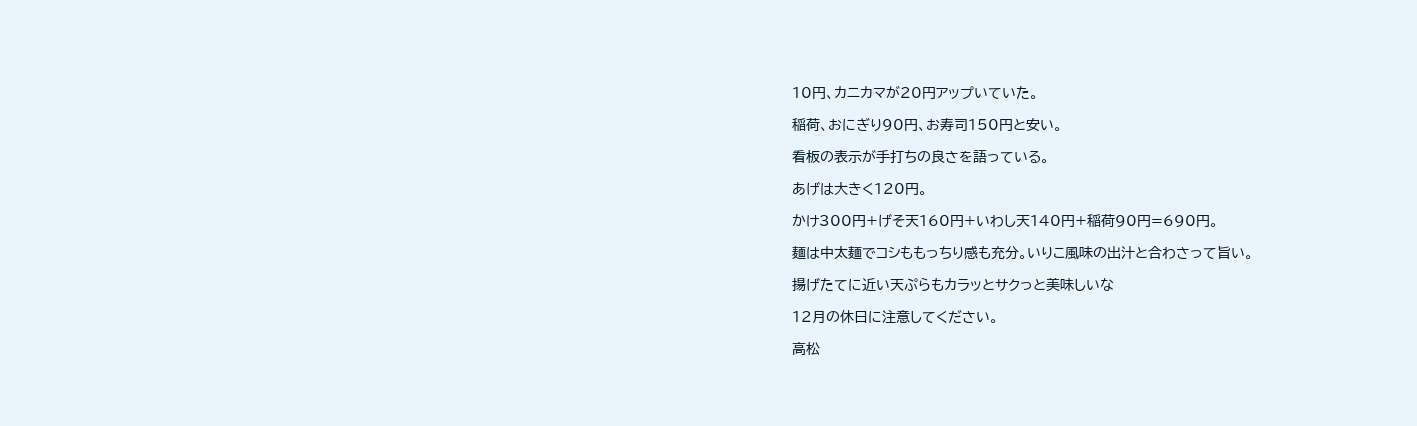10円、カニカマが20円アップいていた。

稲荷、おにぎり90円、お寿司150円と安い。

看板の表示が手打ちの良さを語っている。

あげは大きく120円。

かけ300円+げそ天160円+いわし天140円+稲荷90円=690円。

麺は中太麺でコシももっちり感も充分。いりこ風味の出汁と合わさって旨い。

揚げたてに近い天ぷらもカラッとサクっと美味しいな

12月の休日に注意してください。

高松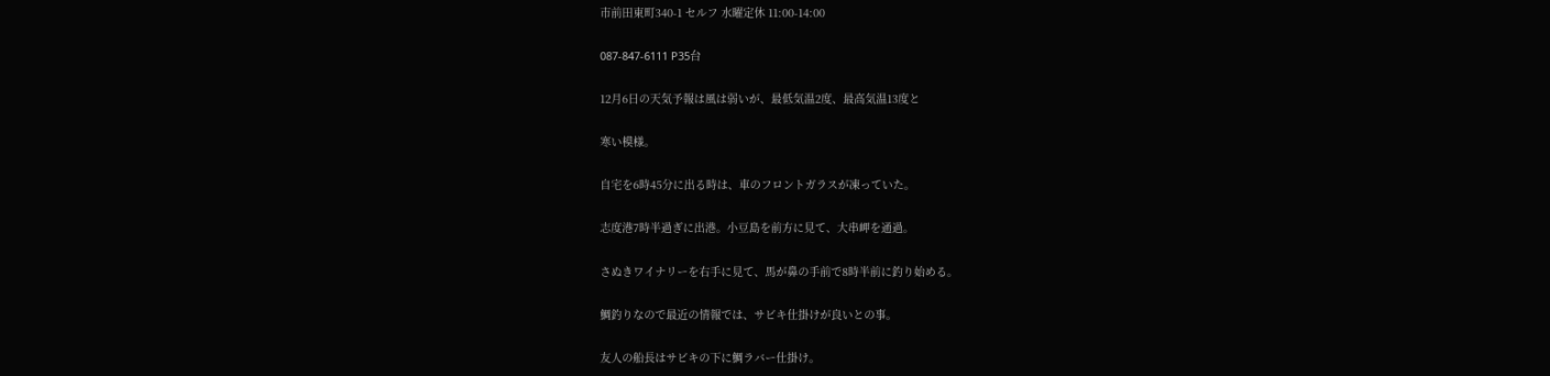市前田東町340-1 セルフ 水曜定休 11:00-14:00

087-847-6111 P35台

12月6日の天気予報は風は弱いが、最低気温2度、最高気温13度と

寒い模様。

自宅を6時45分に出る時は、車のフロントガラスが凍っていた。

志度港7時半過ぎに出港。小豆島を前方に見て、大串岬を通過。

さぬきワイナリーを右手に見て、馬が鼻の手前で8時半前に釣り始める。

鯛釣りなので最近の情報では、サビキ仕掛けが良いとの事。

友人の船長はサビキの下に鯛ラバー仕掛け。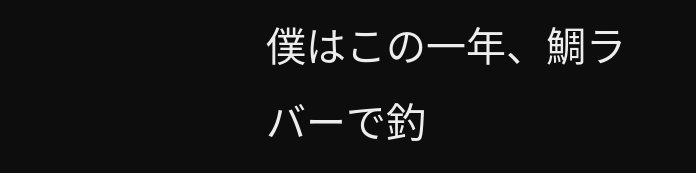僕はこの一年、鯛ラバーで釣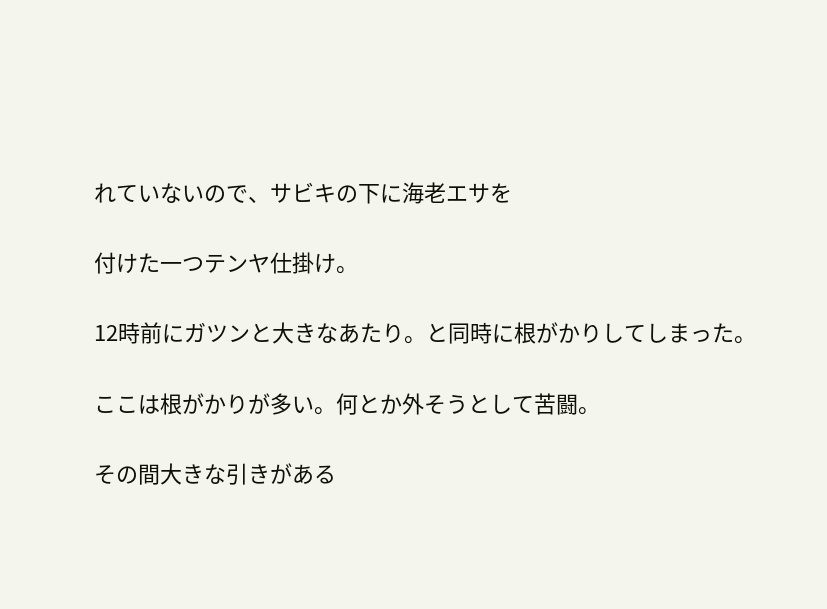れていないので、サビキの下に海老エサを

付けた一つテンヤ仕掛け。

12時前にガツンと大きなあたり。と同時に根がかりしてしまった。

ここは根がかりが多い。何とか外そうとして苦闘。

その間大きな引きがある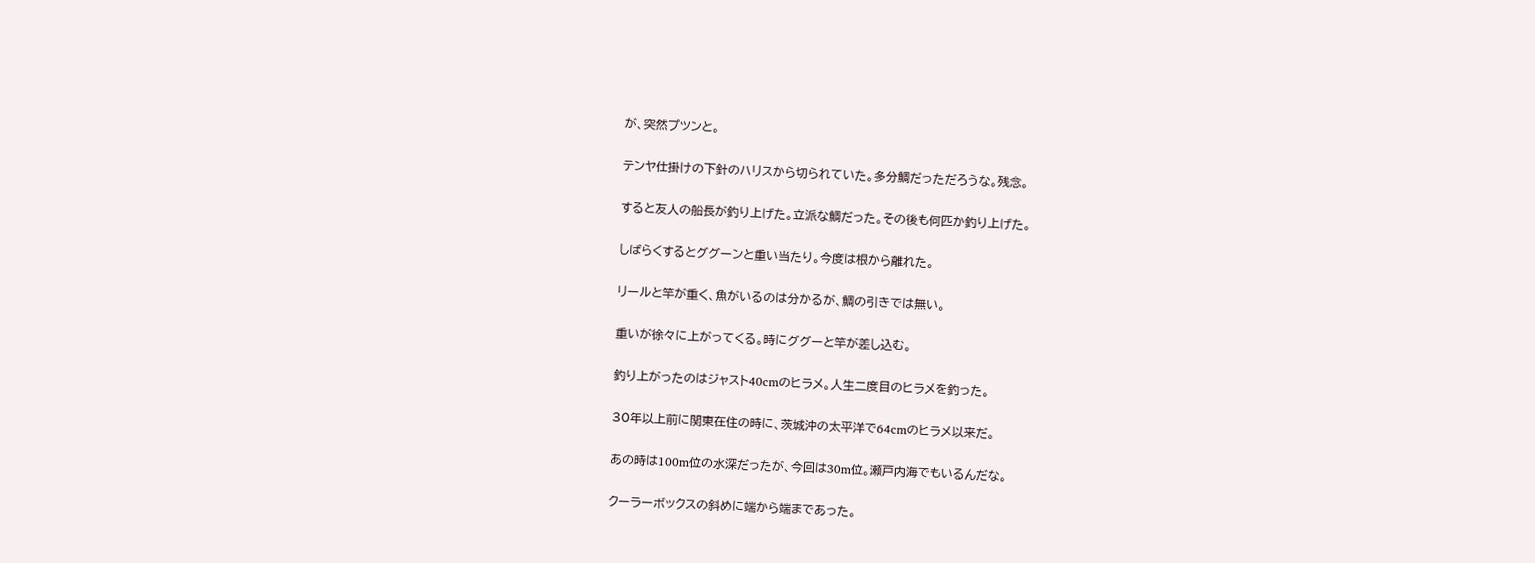が、突然プツンと。

テンヤ仕掛けの下針のハリスから切られていた。多分鯛だっただろうな。残念。

すると友人の船長が釣り上げた。立派な鯛だった。その後も何匹か釣り上げた。

しばらくするとググーンと重い当たり。今度は根から離れた。

リールと竿が重く、魚がいるのは分かるが、鯛の引きでは無い。

重いが徐々に上がってくる。時にググーと竿が差し込む。

釣り上がったのはジャスト40cmのヒラメ。人生二度目のヒラメを釣った。

30年以上前に関東在住の時に、茨城沖の太平洋で64cmのヒラメ以来だ。

あの時は100m位の水深だったが、今回は30m位。瀬戸内海でもいるんだな。

クーラーボックスの斜めに端から端まであった。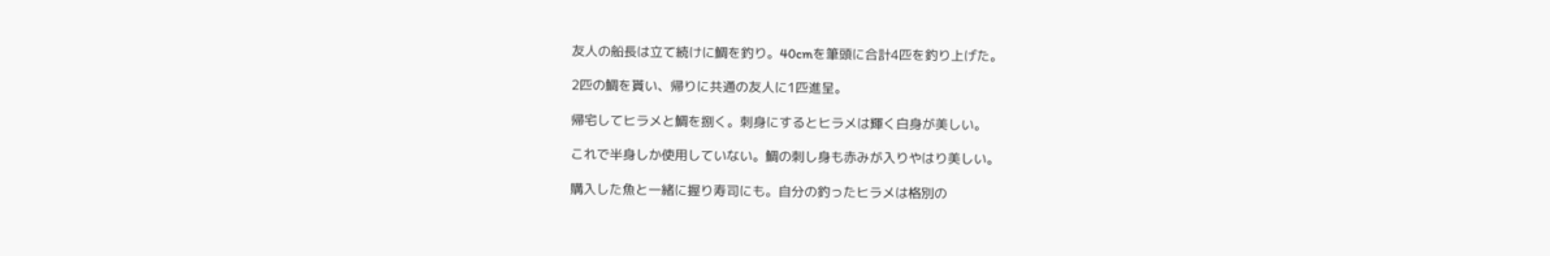友人の船長は立て続けに鯛を釣り。40cmを筆頭に合計4匹を釣り上げた。

2匹の鯛を貰い、帰りに共通の友人に1匹進呈。

帰宅してヒラメと鯛を捌く。刺身にするとヒラメは輝く白身が美しい。

これで半身しか使用していない。鯛の刺し身も赤みが入りやはり美しい。

購入した魚と一緒に握り寿司にも。自分の釣ったヒラメは格別の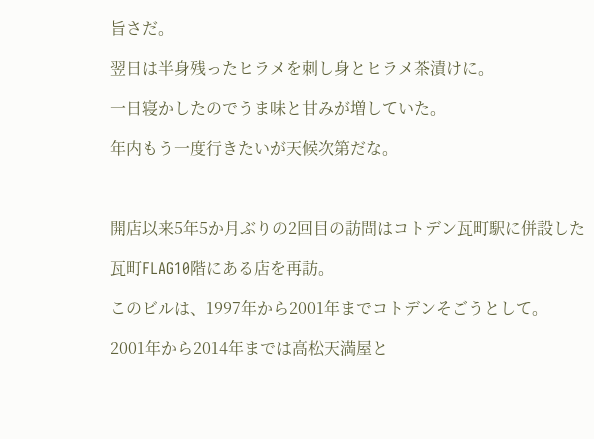旨さだ。

翌日は半身残ったヒラメを刺し身とヒラメ茶漬けに。

一日寝かしたのでうま味と甘みが増していた。

年内もう一度行きたいが天候次第だな。



開店以来5年5か月ぶりの2回目の訪問はコトデン瓦町駅に併設した

瓦町FLAG10階にある店を再訪。

このビルは、1997年から2001年までコトデンそごうとして。

2001年から2014年までは高松天満屋と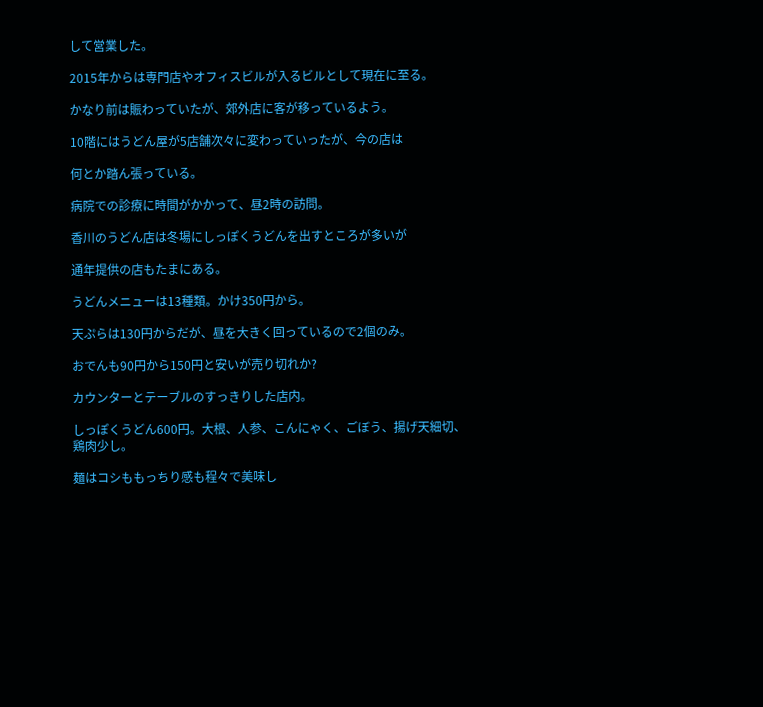して営業した。

2015年からは専門店やオフィスビルが入るビルとして現在に至る。

かなり前は賑わっていたが、郊外店に客が移っているよう。

10階にはうどん屋が5店舗次々に変わっていったが、今の店は

何とか踏ん張っている。

病院での診療に時間がかかって、昼2時の訪問。

香川のうどん店は冬場にしっぽくうどんを出すところが多いが

通年提供の店もたまにある。

うどんメニューは13種類。かけ350円から。

天ぷらは130円からだが、昼を大きく回っているので2個のみ。

おでんも90円から150円と安いが売り切れか?

カウンターとテーブルのすっきりした店内。

しっぽくうどん600円。大根、人参、こんにゃく、ごぼう、揚げ天細切、鶏肉少し。

麺はコシももっちり感も程々で美味し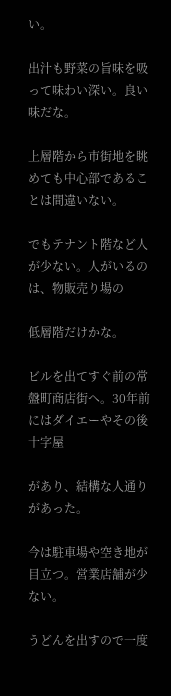い。

出汁も野菜の旨味を吸って味わい深い。良い味だな。

上層階から市街地を眺めても中心部であることは間違いない。

でもテナント階など人が少ない。人がいるのは、物販売り場の

低層階だけかな。

ビルを出てすぐ前の常盤町商店街へ。30年前にはダイエーやその後十字屋

があり、結構な人通りがあった。

今は駐車場や空き地が目立つ。営業店舗が少ない。

うどんを出すので一度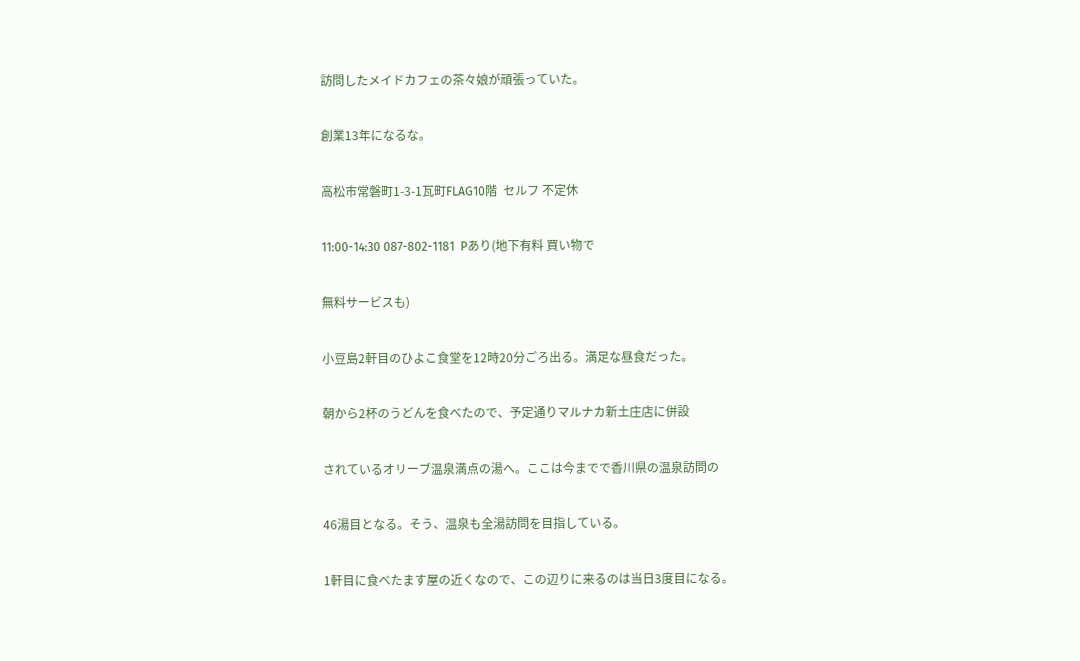訪問したメイドカフェの茶々娘が頑張っていた。

創業13年になるな。

高松市常磐町1-3-1瓦町FLAG10階  セルフ 不定休

11:00-14:30 087-802-1181  Pあり(地下有料 買い物で

無料サービスも)

小豆島2軒目のひよこ食堂を12時20分ごろ出る。満足な昼食だった。

朝から2杯のうどんを食べたので、予定通りマルナカ新土庄店に併設

されているオリーブ温泉満点の湯へ。ここは今までで香川県の温泉訪問の

46湯目となる。そう、温泉も全湯訪問を目指している。

1軒目に食べたます屋の近くなので、この辺りに来るのは当日3度目になる。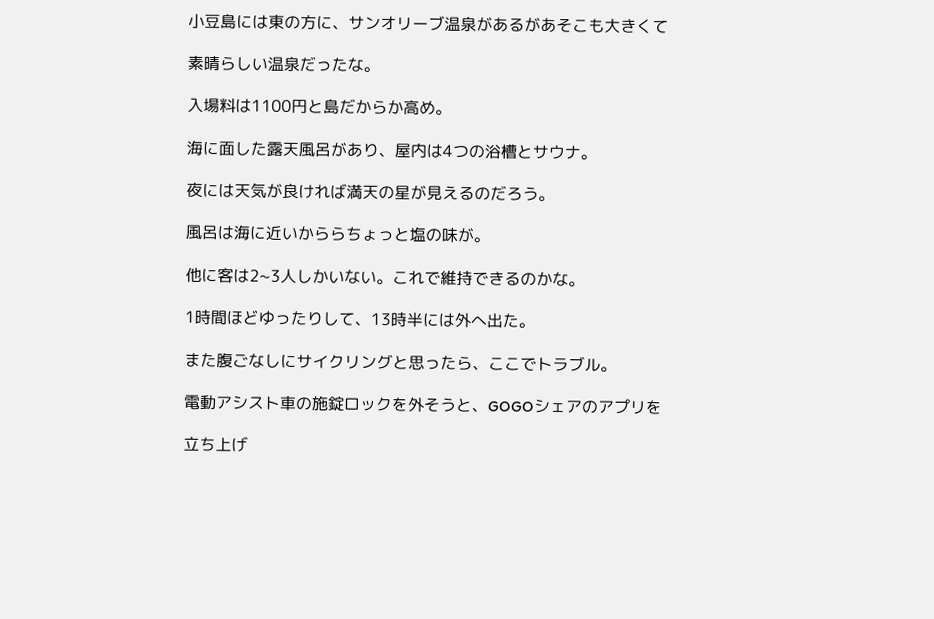小豆島には東の方に、サンオリーブ温泉があるがあそこも大きくて

素晴らしい温泉だったな。

入場料は1100円と島だからか高め。

海に面した露天風呂があり、屋内は4つの浴槽とサウナ。

夜には天気が良ければ満天の星が見えるのだろう。

風呂は海に近いかららちょっと塩の味が。

他に客は2~3人しかいない。これで維持できるのかな。

1時間ほどゆったりして、13時半には外へ出た。

また腹ごなしにサイクリングと思ったら、ここでトラブル。

電動アシスト車の施錠ロックを外そうと、GOGOシェアのアプリを

立ち上げ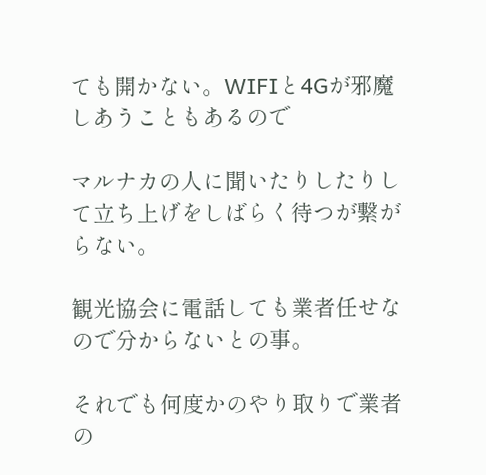ても開かない。WIFIと4Gが邪魔しあうこともあるので

マルナカの人に聞いたりしたりして立ち上げをしばらく待つが繋がらない。

観光協会に電話しても業者任せなので分からないとの事。

それでも何度かのやり取りで業者の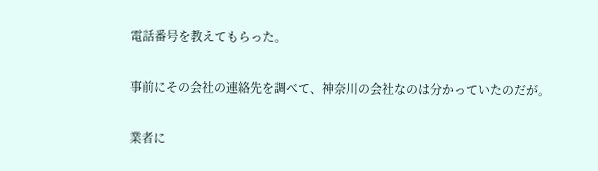電話番号を教えてもらった。

事前にその会社の連絡先を調べて、神奈川の会社なのは分かっていたのだが。

業者に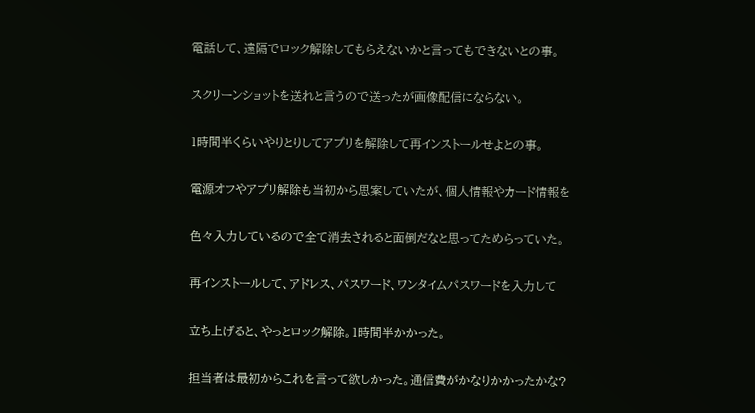電話して、遠隔でロック解除してもらえないかと言ってもできないとの事。

スクリーンショットを送れと言うので送ったが画像配信にならない。

1時間半くらいやりとりしてアプリを解除して再インストールせよとの事。

電源オフやアプリ解除も当初から思案していたが、個人情報やカード情報を

色々入力しているので全て消去されると面倒だなと思ってためらっていた。

再インストールして、アドレス、パスワード、ワンタイムパスワードを入力して

立ち上げると、やっとロック解除。1時間半かかった。

担当者は最初からこれを言って欲しかった。通信費がかなりかかったかな?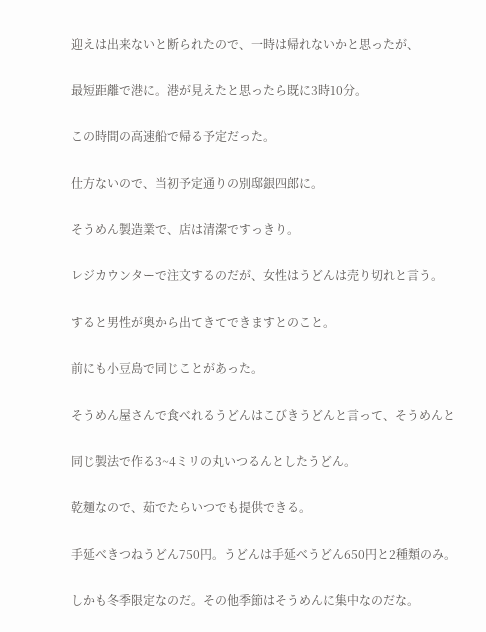迎えは出来ないと断られたので、一時は帰れないかと思ったが、

最短距離で港に。港が見えたと思ったら既に3時10分。

この時間の高速船で帰る予定だった。

仕方ないので、当初予定通りの別邸銀四郎に。

そうめん製造業で、店は清潔ですっきり。

レジカウンターで注文するのだが、女性はうどんは売り切れと言う。

すると男性が奥から出てきてできますとのこと。

前にも小豆島で同じことがあった。

そうめん屋さんで食べれるうどんはこびきうどんと言って、そうめんと

同じ製法で作る3~4ミリの丸いつるんとしたうどん。

乾麺なので、茹でたらいつでも提供できる。

手延べきつねうどん750円。うどんは手延べうどん650円と2種類のみ。

しかも冬季限定なのだ。その他季節はそうめんに集中なのだな。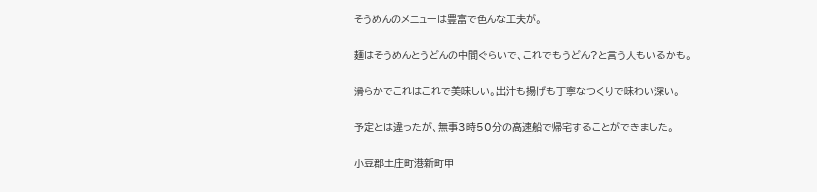そうめんのメニューは豊富で色んな工夫が。

麺はそうめんとうどんの中間ぐらいで、これでもうどん?と言う人もいるかも。

滑らかでこれはこれで美味しい。出汁も揚げも丁寧なつくりで味わい深い。

予定とは違ったが、無事3時50分の高速船で帰宅することができました。

小豆郡土庄町港新町甲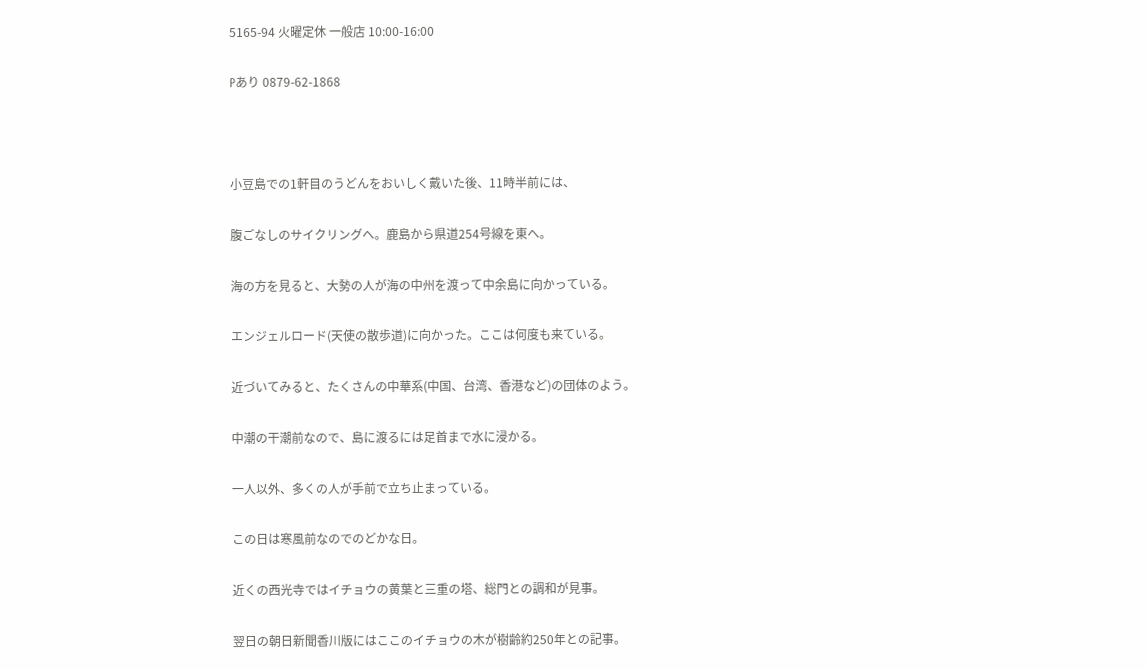5165-94 火曜定休 一般店 10:00-16:00

Pあり 0879-62-1868



小豆島での1軒目のうどんをおいしく戴いた後、11時半前には、

腹ごなしのサイクリングへ。鹿島から県道254号線を東へ。

海の方を見ると、大勢の人が海の中州を渡って中余島に向かっている。

エンジェルロード(天使の散歩道)に向かった。ここは何度も来ている。

近づいてみると、たくさんの中華系(中国、台湾、香港など)の団体のよう。

中潮の干潮前なので、島に渡るには足首まで水に浸かる。

一人以外、多くの人が手前で立ち止まっている。

この日は寒風前なのでのどかな日。

近くの西光寺ではイチョウの黄葉と三重の塔、総門との調和が見事。

翌日の朝日新聞香川版にはここのイチョウの木が樹齢約250年との記事。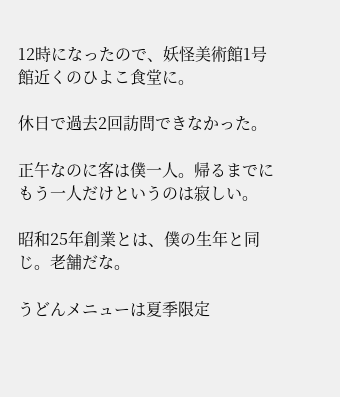12時になったので、妖怪美術館1号館近くのひよこ食堂に。

休日で過去2回訪問できなかった。

正午なのに客は僕一人。帰るまでにもう一人だけというのは寂しい。

昭和25年創業とは、僕の生年と同じ。老舗だな。

うどんメニューは夏季限定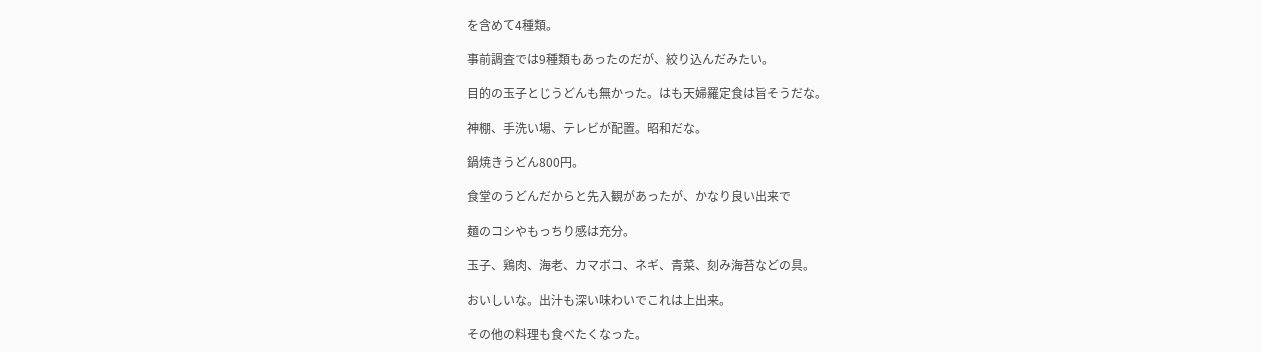を含めて4種類。

事前調査では9種類もあったのだが、絞り込んだみたい。

目的の玉子とじうどんも無かった。はも天婦羅定食は旨そうだな。

神棚、手洗い場、テレビが配置。昭和だな。

鍋焼きうどん800円。

食堂のうどんだからと先入観があったが、かなり良い出来で

麺のコシやもっちり感は充分。

玉子、鶏肉、海老、カマボコ、ネギ、青菜、刻み海苔などの具。

おいしいな。出汁も深い味わいでこれは上出来。

その他の料理も食べたくなった。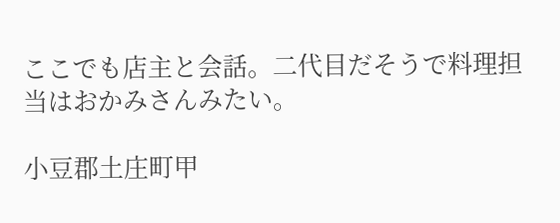ここでも店主と会話。二代目だそうで料理担当はおかみさんみたい。

小豆郡土庄町甲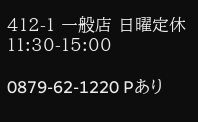412-1 一般店 日曜定休 11:30-15:00

0879-62-1220 Pあり